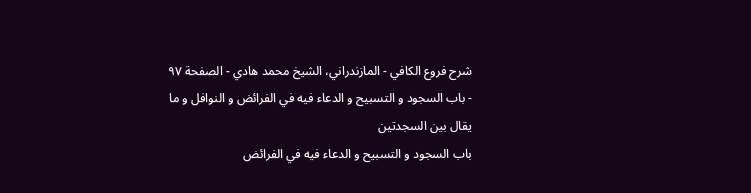شرح فروع الكافي - المازندراني، الشيخ محمد هادي - الصفحة ٩٧ - باب السجود و التسبيح و الدعاء فيه في الفرائض و النوافل و ما يقال بين السجدتين
باب السجود و التسبيح و الدعاء فيه في الفرائض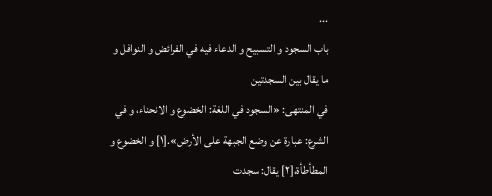...
باب السجود و التسبيح و الدعاء فيه في الفرائض و النوافل و ما يقال بين السجدتين
في المنتهى: «السجود في اللغة: الخضوع و الانحناء، و في الشرع: عبارة عن وضع الجبهة على الأرض».[١] و الخضوع و المطأطأة،[٢] يقال: سجدت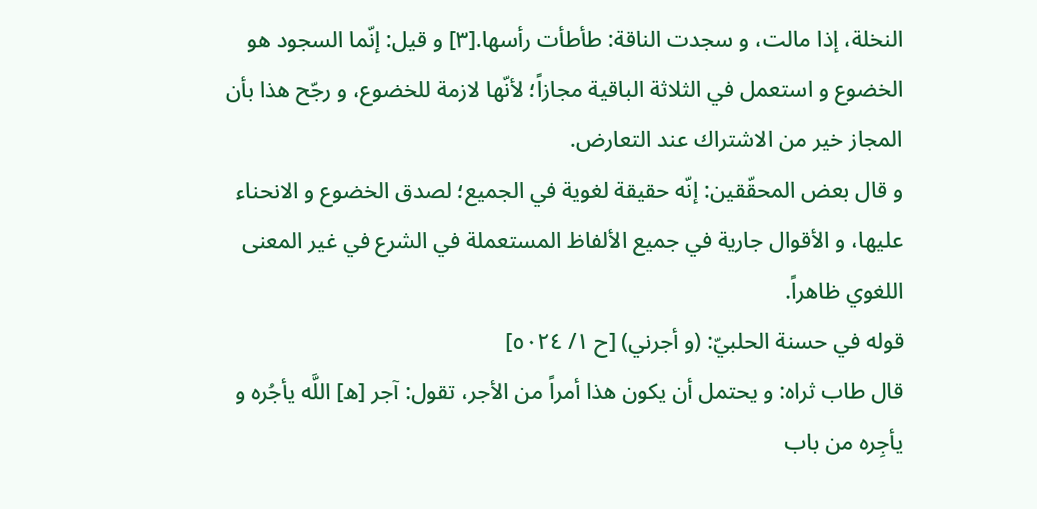النخلة، إذا مالت، و سجدت الناقة: طأطأت رأسها.[٣] و قيل: إنّما السجود هو الخضوع و استعمل في الثلاثة الباقية مجازاً؛ لأنّها لازمة للخضوع، و رجّح هذا بأن المجاز خير من الاشتراك عند التعارض.
و قال بعض المحقّقين: إنّه حقيقة لغوية في الجميع؛ لصدق الخضوع و الانحناء عليها، و الأقوال جارية في جميع الألفاظ المستعملة في الشرع في غير المعنى اللغوي ظاهراً.
قوله في حسنة الحلبيّ: (و أجرني) [ح ١/ ٥٠٢٤]
قال طاب ثراه: و يحتمل أن يكون هذا أمراً من الأجر، تقول: آجر [ه] اللَّه يأجُره و يأجِره من باب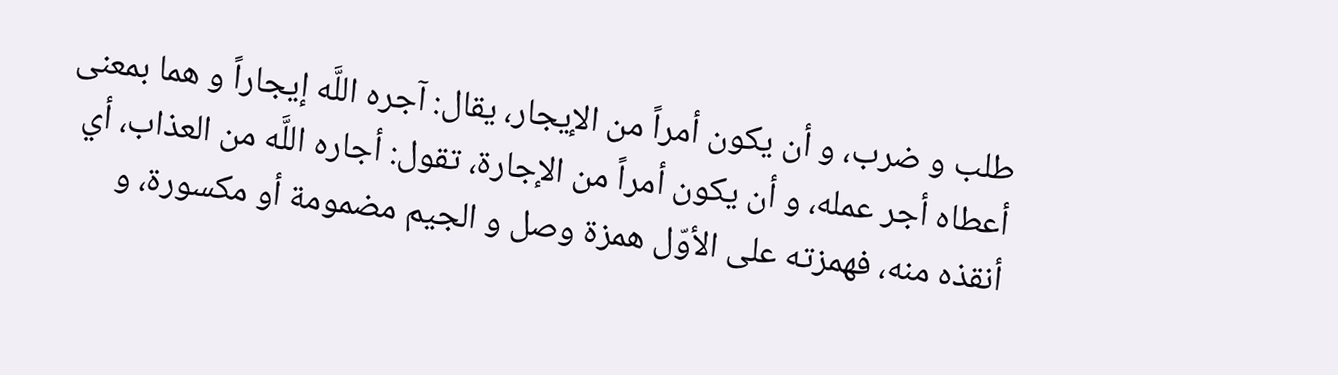طلب و ضرب، و أن يكون أمراً من الإيجار، يقال: آجره اللَّه إيجاراً و هما بمعنى أعطاه أجر عمله، و أن يكون أمراً من الإجارة، تقول: أجاره اللَّه من العذاب، أي أنقذه منه، فهمزته على الأوّل همزة وصل و الجيم مضمومة أو مكسورة، و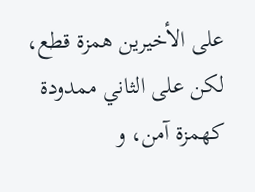على الأخيرين همزة قطع، لكن على الثاني ممدودة كهمزة آمن، و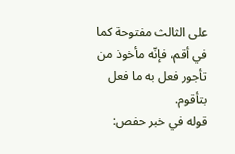على الثالث مفتوحة كما في أقم، فإنّه مأخوذ من تأجور فعل به ما فعل بتأقوم.
قوله في خبر حفص: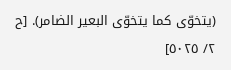(يتخوّى كما يتخوّى البعير الضامر). [ح ٢/ ٥٠٢٥]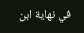في نهاية ابن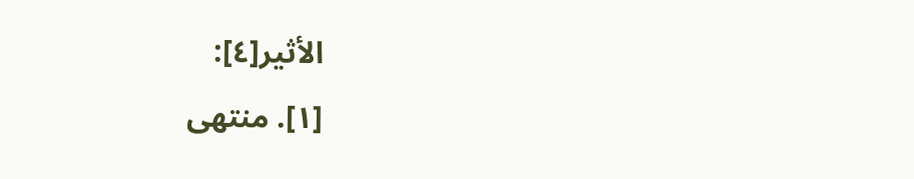الأثير[٤]:
[١]. منتهى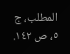المطلب، ج ٥، ص ١٤٢.